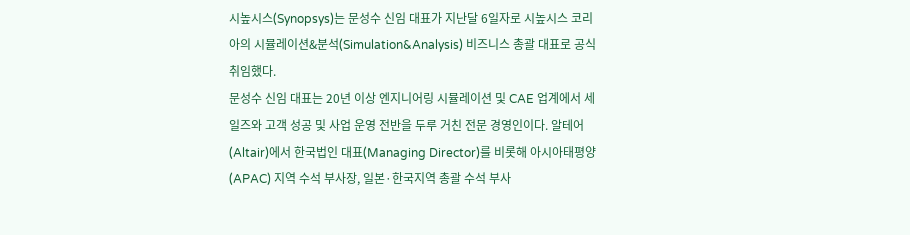시높시스(Synopsys)는 문성수 신임 대표가 지난달 6일자로 시높시스 코리아의 시뮬레이션&분석(Simulation&Analysis) 비즈니스 총괄 대표로 공식 취임했다.
문성수 신임 대표는 20년 이상 엔지니어링 시뮬레이션 및 CAE 업계에서 세일즈와 고객 성공 및 사업 운영 전반을 두루 거친 전문 경영인이다. 알테어(Altair)에서 한국법인 대표(Managing Director)를 비롯해 아시아태평양(APAC) 지역 수석 부사장, 일본·한국지역 총괄 수석 부사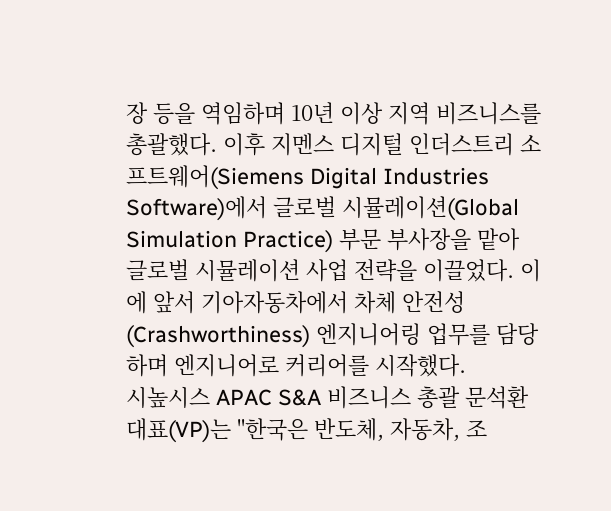장 등을 역임하며 10년 이상 지역 비즈니스를 총괄했다. 이후 지멘스 디지털 인더스트리 소프트웨어(Siemens Digital Industries Software)에서 글로벌 시뮬레이션(Global Simulation Practice) 부문 부사장을 맡아 글로벌 시뮬레이션 사업 전략을 이끌었다. 이에 앞서 기아자동차에서 차체 안전성(Crashworthiness) 엔지니어링 업무를 담당하며 엔지니어로 커리어를 시작했다.
시높시스 APAC S&A 비즈니스 총괄 문석환 대표(VP)는 "한국은 반도체, 자동차, 조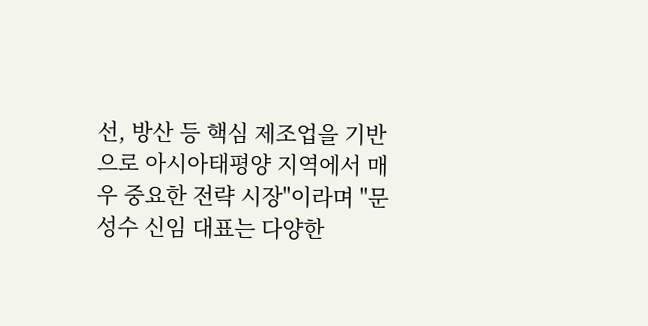선, 방산 등 핵심 제조업을 기반으로 아시아태평양 지역에서 매우 중요한 전략 시장"이라며 "문성수 신임 대표는 다양한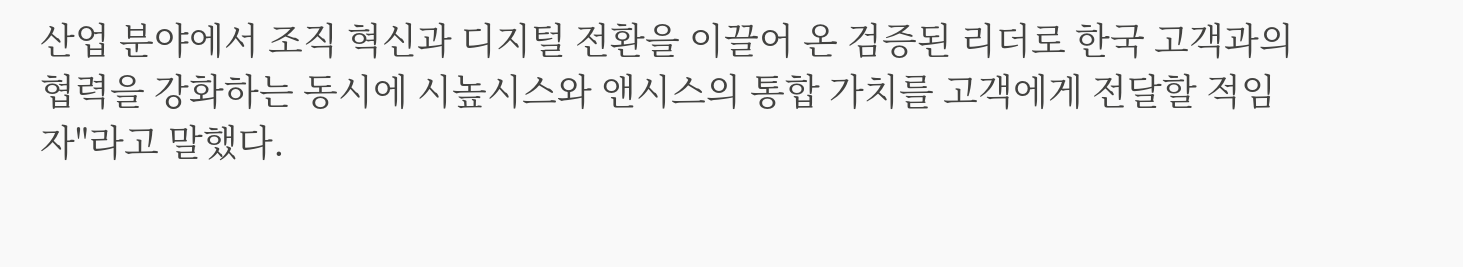산업 분야에서 조직 혁신과 디지털 전환을 이끌어 온 검증된 리더로 한국 고객과의 협력을 강화하는 동시에 시높시스와 앤시스의 통합 가치를 고객에게 전달할 적임자"라고 말했다.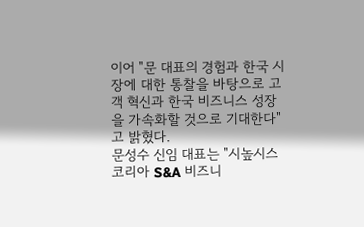이어 "문 대표의 경험과 한국 시장에 대한 통찰을 바탕으로 고객 혁신과 한국 비즈니스 성장을 가속화할 것으로 기대한다"고 밝혔다.
문성수 신임 대표는 "시높시스 코리아 S&A 비즈니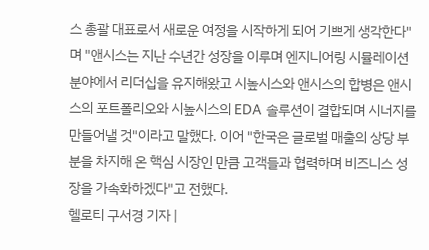스 총괄 대표로서 새로운 여정을 시작하게 되어 기쁘게 생각한다"며 "앤시스는 지난 수년간 성장을 이루며 엔지니어링 시뮬레이션 분야에서 리더십을 유지해왔고 시높시스와 앤시스의 합병은 앤시스의 포트폴리오와 시높시스의 EDA 솔루션이 결합되며 시너지를 만들어낼 것"이라고 말했다. 이어 "한국은 글로벌 매출의 상당 부분을 차지해 온 핵심 시장인 만큼 고객들과 협력하며 비즈니스 성장을 가속화하겠다"고 전했다.
헬로티 구서경 기자 |